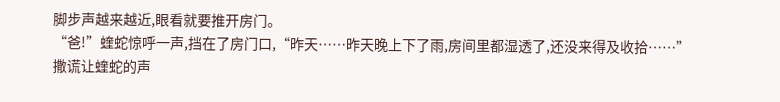脚步声越来越近,眼看就要推开房门。
“爸!”蝰蛇惊呼一声,挡在了房门口,“昨天……昨天晚上下了雨,房间里都湿透了,还没来得及收拾……”
撒谎让蝰蛇的声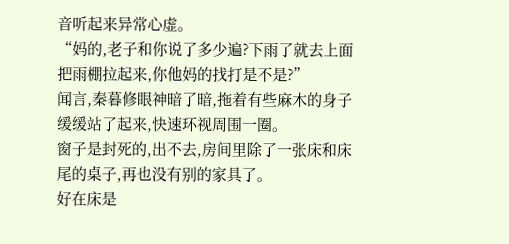音听起来异常心虚。
“妈的,老子和你说了多少遍?下雨了就去上面把雨棚拉起来,你他妈的找打是不是?”
闻言,秦暮修眼神暗了暗,拖着有些麻木的身子缓缓站了起来,快速环视周围一圈。
窗子是封死的,出不去,房间里除了一张床和床尾的桌子,再也没有别的家具了。
好在床是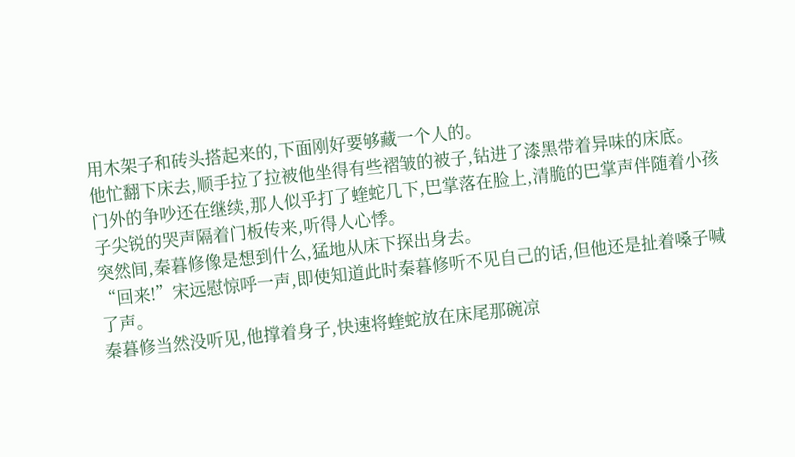用木架子和砖头搭起来的,下面刚好要够藏一个人的。
他忙翻下床去,顺手拉了拉被他坐得有些褶皱的被子,钻进了漆黑带着异味的床底。
门外的争吵还在继续,那人似乎打了蝰蛇几下,巴掌落在脸上,清脆的巴掌声伴随着小孩子尖锐的哭声隔着门板传来,听得人心悸。
突然间,秦暮修像是想到什么,猛地从床下探出身去。
“回来!”宋远慰惊呼一声,即使知道此时秦暮修听不见自己的话,但他还是扯着嗓子喊了声。
秦暮修当然没听见,他撑着身子,快速将蝰蛇放在床尾那碗凉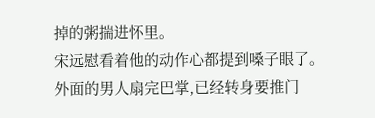掉的粥揣进怀里。
宋远慰看着他的动作心都提到嗓子眼了。
外面的男人扇完巴掌,已经转身要推门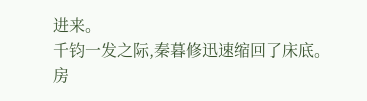进来。
千钧一发之际,秦暮修迅速缩回了床底。
房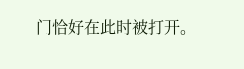门恰好在此时被打开。